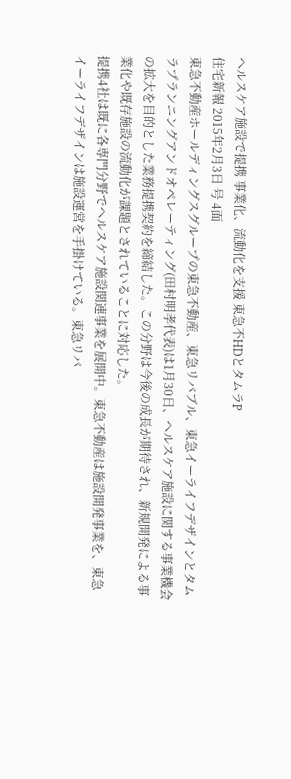ヘルスケア施設で提携 事業化、流動化を支援 東急不HDとタムラP
住宅新報 2015年2月3日 号 4面
東急不動産ホールディングスグループの東急不動産、東急リバブル、東急イーライフデザインとタムラプランニングアンドオペレーティング(田村明孝代表)は1月30日、ヘルスケア施設に関する事業機会の拡大を目的とした業務提携契約を締結した。この分野は今後の成長が期待され、新規開発による事業化や既存施設の流動化が課題とされていることに対応した。
提携4社は既に各専門分野でヘルスケア施設関連事業を展開中。東急不動産は施設開発事業を、東急イーライフデザインは施設運営を手掛けている。東急リバ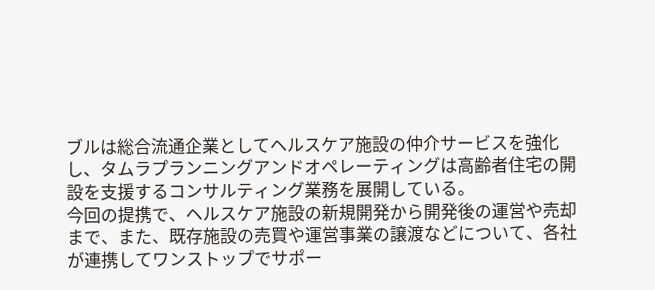ブルは総合流通企業としてヘルスケア施設の仲介サービスを強化し、タムラプランニングアンドオペレーティングは高齢者住宅の開設を支援するコンサルティング業務を展開している。
今回の提携で、ヘルスケア施設の新規開発から開発後の運営や売却まで、また、既存施設の売買や運営事業の譲渡などについて、各社が連携してワンストップでサポー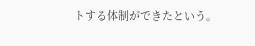トする体制ができたという。